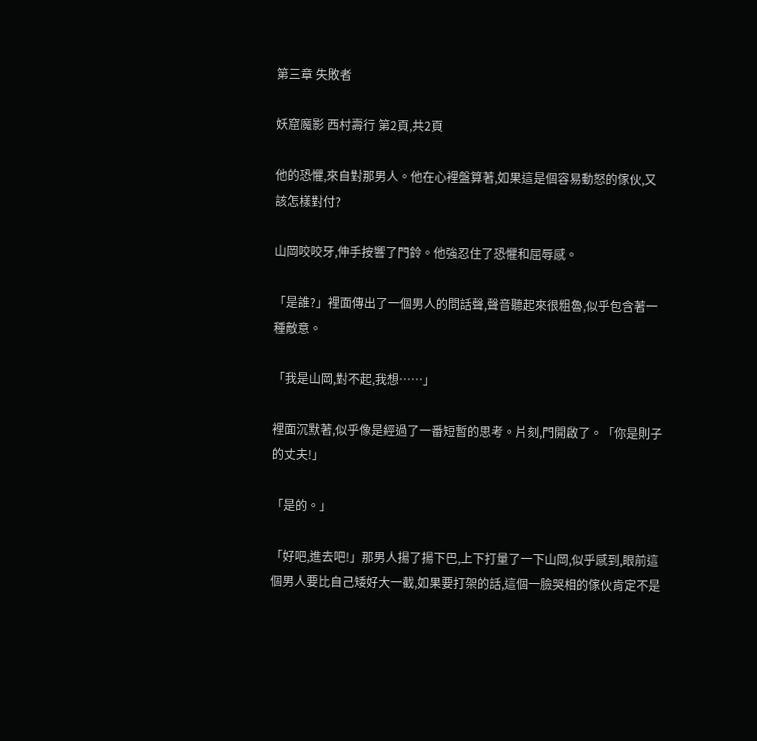第三章 失敗者

妖窟魔影 西村壽行 第2頁,共2頁

他的恐懼,來自對那男人。他在心裡盤算著,如果這是個容易動怒的傢伙,又該怎樣對付?

山岡咬咬牙,伸手按響了門鈴。他強忍住了恐懼和屈辱感。

「是誰?」裡面傳出了一個男人的問話聲,聲音聽起來很粗魯,似乎包含著一種敵意。

「我是山岡,對不起,我想……」

裡面沉默著,似乎像是經過了一番短暫的思考。片刻,門開啟了。「你是則子的丈夫!」

「是的。」

「好吧,進去吧!」那男人揚了揚下巴,上下打量了一下山岡,似乎感到,眼前這個男人要比自己矮好大一截,如果要打架的話,這個一臉哭相的傢伙肯定不是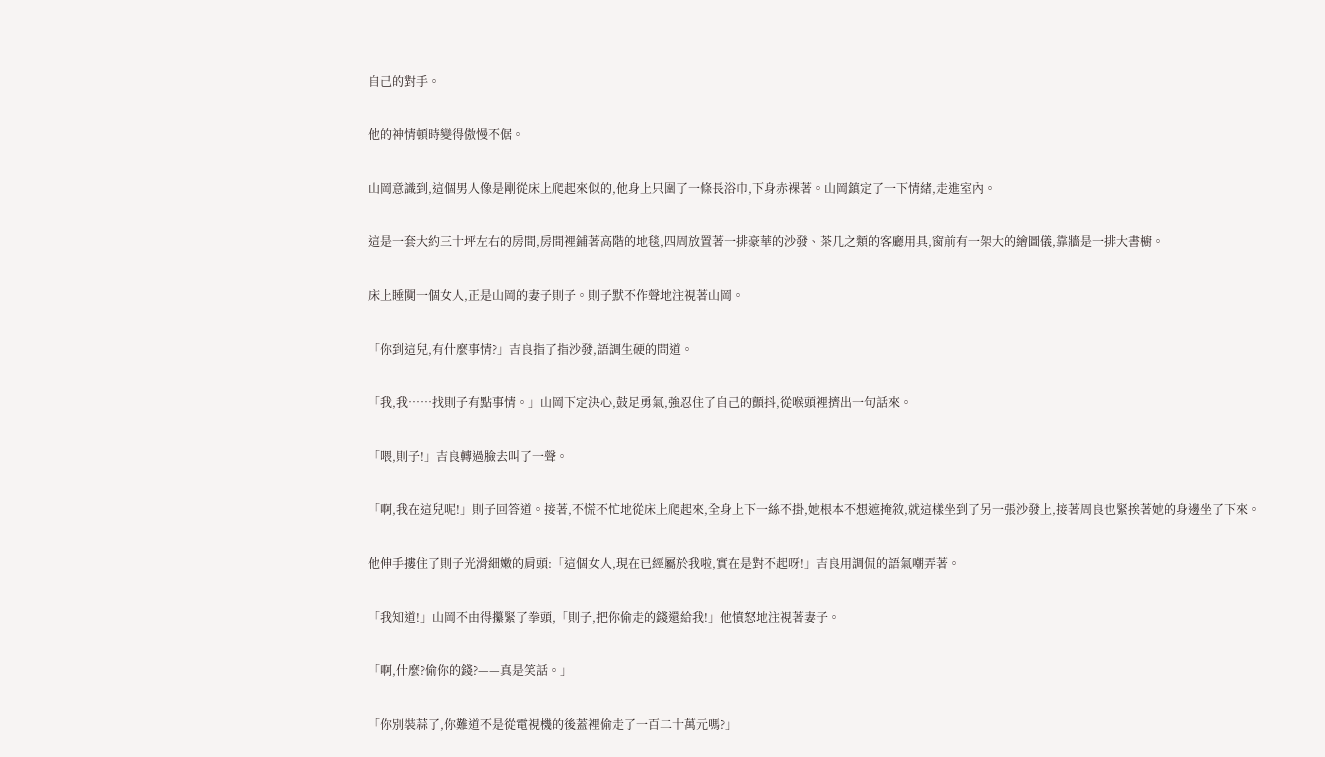自己的對手。

他的神情頓時變得傲慢不倨。

山岡意識到,這個男人像是剛從床上爬起來似的,他身上只圍了一條長浴巾,下身赤裸著。山岡鎮定了一下情緒,走進室內。

這是一套大約三十坪左右的房間,房間裡鋪著高階的地毯,四周放置著一排豪華的沙發、茶几之類的客廳用具,窗前有一架大的繪圖儀,靠牆是一排大書櫥。

床上睡闃一個女人,正是山岡的妻子則子。則子默不作聲地注視著山岡。

「你到這兒,有什麼事情?」吉良指了指沙發,語調生硬的問道。

「我,我……找則子有點事情。」山岡下定決心,鼓足勇氣,強忍住了自己的顫抖,從喉頭裡擠出一句話來。

「喂,則子!」吉良轉過臉去叫了一聲。

「啊,我在這兒呢!」則子回答道。接著,不慌不忙地從床上爬起來,全身上下一絲不掛,她根本不想遮掩敘,就這樣坐到了另一張沙發上,接著周良也緊挨著她的身邊坐了下來。

他伸手摟住了則子光滑細嫩的肩頭:「這個女人,現在已經屬於我啦,實在是對不起呀!」吉良用調侃的語氣嘲弄著。

「我知道!」山岡不由得攥緊了拳頭,「則子,把你偷走的錢還給我!」他憤怒地注視著妻子。

「啊,什麼?偷你的錢?——真是笑話。」

「你別裝蒜了,你難道不是從電視機的後蓋裡偷走了一百二十萬元嗎?」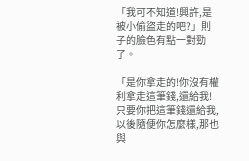「我可不知道!興許,是被小偷盜走的吧?」則子的臉色有點一對勁了。

「是你拿走的!你沒有權利拿走這筆錢,還給我!只要你把這筆錢還給我,以後隨便你怎麼樣,那也與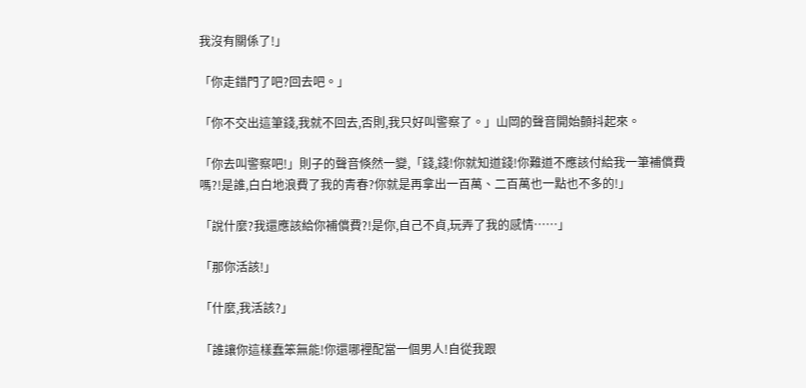我沒有關係了!」

「你走錯門了吧?回去吧。」

「你不交出這筆錢,我就不回去,否則,我只好叫警察了。」山岡的聲音開始顫抖起來。

「你去叫警察吧!」則子的聲音倏然一變,「錢,錢!你就知道錢!你難道不應該付給我一筆補償費嗎?!是誰,白白地浪費了我的青春?你就是再拿出一百萬、二百萬也一點也不多的!」

「說什麼?我還應該給你補償費?!是你,自己不貞,玩弄了我的感情……」

「那你活該!」

「什麼,我活該?」

「誰讓你這樣蠢笨無能!你還哪裡配當一個男人!自從我跟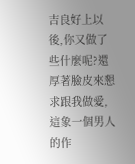吉良好上以後,你又做了些什麼呢?還厚著臉皮來懇求跟我做愛,這象一個男人的作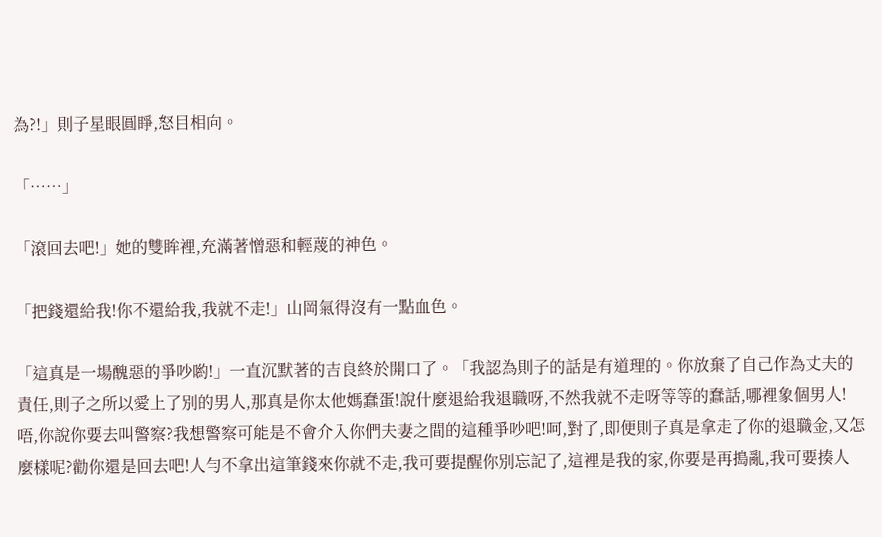為?!」則子星眼圓睜,怒目相向。

「……」

「滾回去吧!」她的雙眸裡,充滿著憎惡和輕蔑的神色。

「把錢還給我!你不還給我,我就不走!」山岡氣得沒有一點血色。

「這真是一場醜惡的爭吵喲!」一直沉默著的吉良終於開口了。「我認為則子的話是有道理的。你放棄了自己作為丈夫的責任,則子之所以愛上了別的男人,那真是你太他媽蠢蛋!說什麼退給我退職呀,不然我就不走呀等等的蠢話,哪裡象個男人!唔,你說你要去叫警察?我想警察可能是不會介入你們夫妻之間的這種爭吵吧!呵,對了,即便則子真是拿走了你的退職金,又怎麼樣呢?勸你還是回去吧!人勻不拿出這筆錢來你就不走,我可要提醒你別忘記了,這裡是我的家,你要是再搗亂,我可要揍人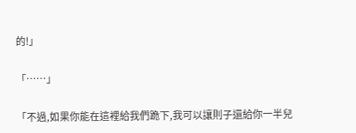的!」

「……」

「不過,如果你能在這裡給我們跪下,我可以讓則子還給你一半兒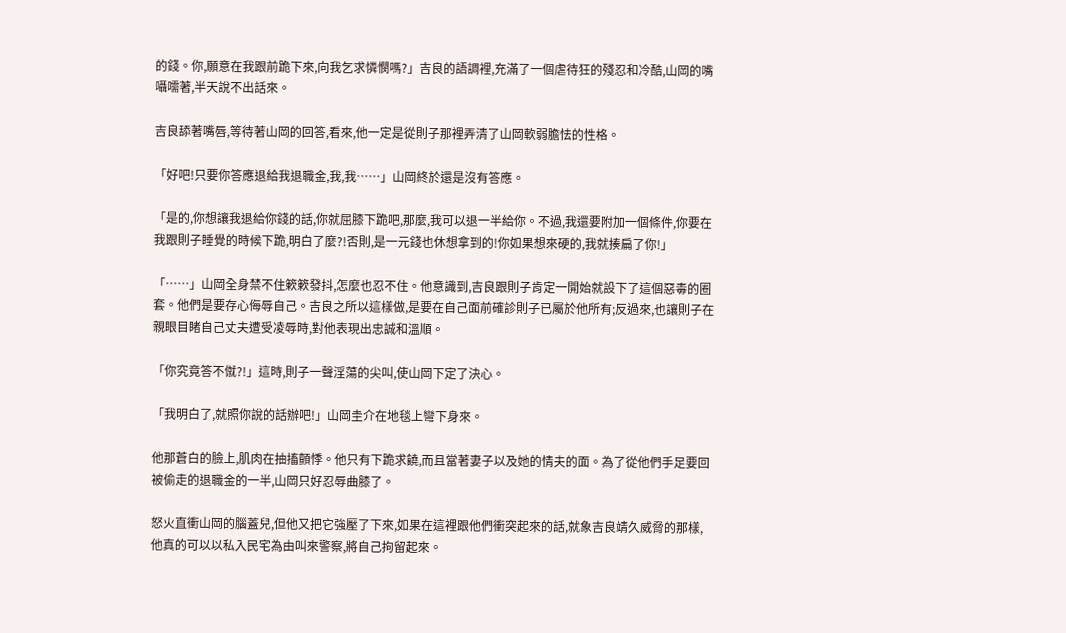的錢。你,願意在我跟前跪下來,向我乞求憐憫嗎?」吉良的語調裡,充滿了一個虐待狂的殘忍和冷酷,山岡的嘴囁嚅著,半天說不出話來。

吉良舔著嘴唇,等待著山岡的回答,看來,他一定是從則子那裡弄清了山岡軟弱膽怯的性格。

「好吧!只要你答應退給我退職金,我,我……」山岡終於還是沒有答應。

「是的,你想讓我退給你錢的話,你就屈膝下跪吧,那麼,我可以退一半給你。不過,我還要附加一個條件,你要在我跟則子睡覺的時候下跪,明白了麼?!否則,是一元錢也休想拿到的!你如果想來硬的,我就揍扁了你!」

「……」山岡全身禁不住簌簌發抖,怎麼也忍不住。他意識到,吉良跟則子肯定一開始就設下了這個惡毒的圈套。他們是要存心侮辱自己。吉良之所以這樣做,是要在自己面前確診則子已屬於他所有;反過來,也讓則子在親眼目睹自己丈夫遭受凌辱時,對他表現出忠誠和溫順。

「你究竟答不僦?!」這時,則子一聲淫蕩的尖叫,使山岡下定了決心。

「我明白了,就照你說的話辦吧!」山岡圭介在地毯上彎下身來。

他那蒼白的臉上,肌肉在抽搐顫悸。他只有下跪求饒,而且當著妻子以及她的情夫的面。為了從他們手足要回被偷走的退職金的一半,山岡只好忍辱曲膝了。

怒火直衝山岡的腦蓋兒,但他又把它強壓了下來,如果在這裡跟他們衝突起來的話,就象吉良靖久威脅的那樣,他真的可以以私入民宅為由叫來警察,將自己拘留起來。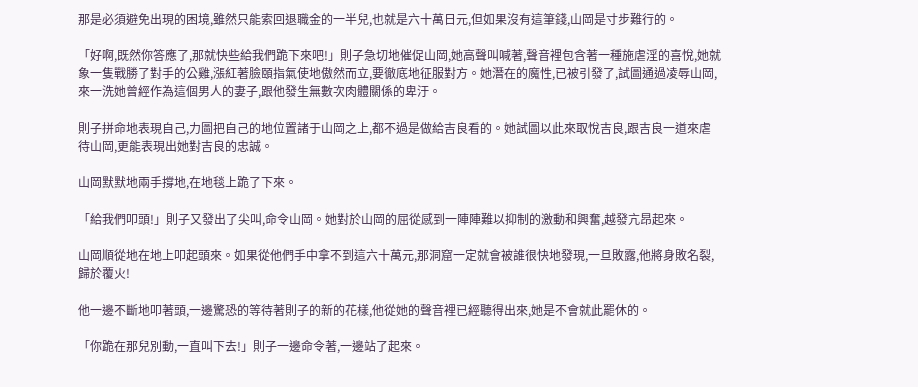那是必須避免出現的困境,雖然只能索回退職金的一半兒,也就是六十萬日元,但如果沒有這筆錢,山岡是寸步難行的。

「好啊,既然你答應了,那就快些給我們跪下來吧!」則子急切地催促山岡,她高聲叫喊著,聲音裡包含著一種施虐淫的喜悅,她就象一隻戰勝了對手的公雞,漲紅著臉頤指氣使地傲然而立,要徹底地征服對方。她潛在的魔性,已被引發了,試圖通過凌辱山岡,來一洗她曾經作為這個男人的妻子,跟他發生無數次肉體關係的卑汙。

則子拼命地表現自己,力圖把自己的地位置諸于山岡之上,都不過是做給吉良看的。她試圖以此來取悅吉良,跟吉良一道來虐待山岡,更能表現出她對吉良的忠誠。

山岡默默地兩手撐地,在地毯上跪了下來。

「給我們叩頭!」則子又發出了尖叫,命令山岡。她對於山岡的屈從感到一陣陣難以抑制的激動和興奮,越發亢昂起來。

山岡順從地在地上叩起頭來。如果從他們手中拿不到這六十萬元,那洞窟一定就會被誰很快地發現,一旦敗露,他將身敗名裂,歸於覆火!

他一邊不斷地叩著頭,一邊驚恐的等待著則子的新的花樣,他從她的聲音裡已經聽得出來,她是不會就此罷休的。

「你跪在那兒別動,一直叫下去!」則子一邊命令著,一邊站了起來。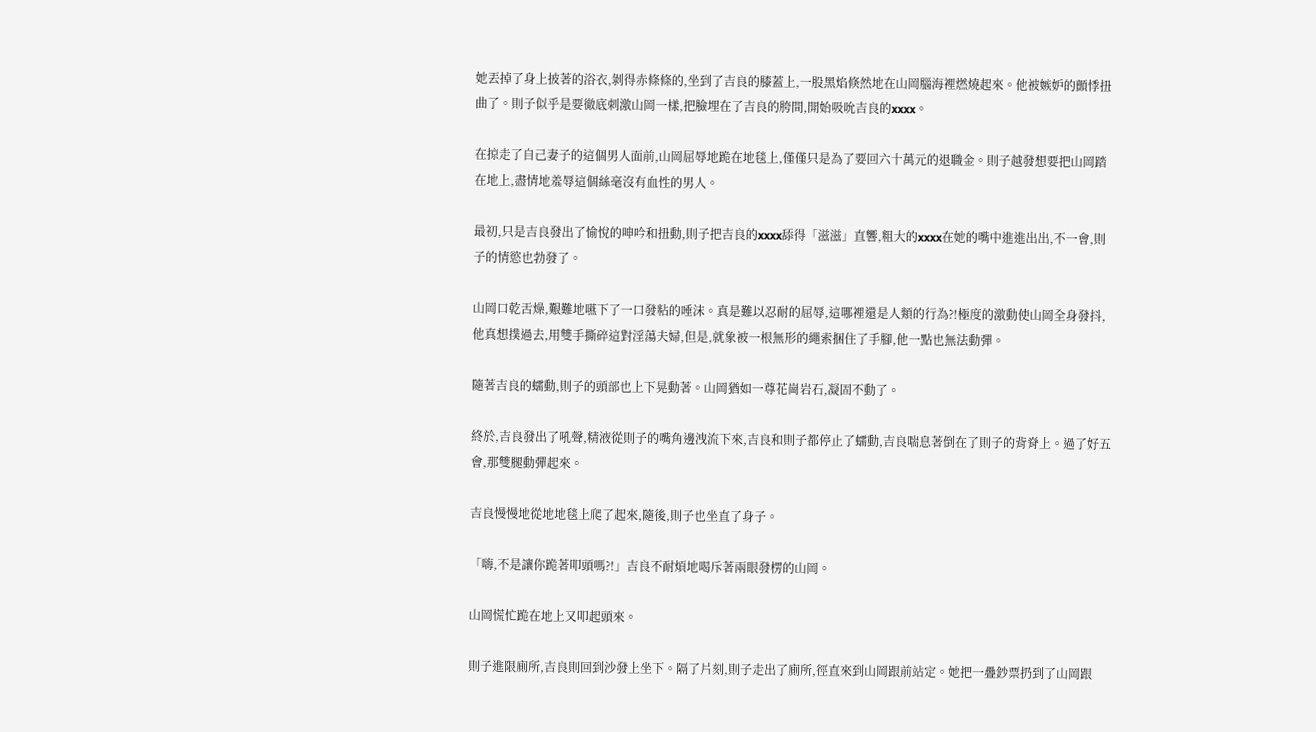她丟掉了身上披著的浴衣,剝得赤條條的,坐到了吉良的膝蓋上,一股黑焰倏然地在山岡腦海裡燃燒起來。他被嫉妒的顫悸扭曲了。則子似乎是要徹底刺激山岡一樣,把臉埋在了吉良的胯間,開始吸吮吉良的xxxx。

在掠走了自己妻子的這個男人面前,山岡屈辱地跪在地毯上,僅僅只是為了要回六十萬元的退職金。則子越發想要把山岡踏在地上,盡情地羞辱這個絲毫沒有血性的男人。

最初,只是吉良發出了愉悅的呻吟和扭動,則子把吉良的xxxx舔得「滋滋」直響,粗大的xxxx在她的嘴中進進出出,不一會,則子的情慾也勃發了。

山岡口乾舌燥,艱難地嚥下了一口發粘的唾沫。真是難以忍耐的屈辱,這哪裡還是人類的行為?!極度的激動使山岡全身發抖,他真想撲過去,用雙手撕碎這對淫蕩夫婦,但是,就象被一根無形的繩索捆住了手腳,他一點也無法動彈。

隨著吉良的蠕動,則子的頭部也上下晃動著。山岡猶如一尊花崗岩石,凝固不動了。

終於,吉良發出了吼聲,精液從則子的嘴角邊洩流下來,吉良和則子都停止了蠕動,吉良喘息著倒在了則子的背脊上。過了好五會,那雙腿動彈起來。

吉良慢慢地從地地毯上爬了起來,隨後,則子也坐直了身子。

「嗨,不是讓你跪著叩頭嗎?!」吉良不耐煩地喝斥著兩眼發楞的山岡。

山岡慌忙跪在地上又叩起頭來。

則子進限廁所,吉良則回到沙發上坐下。隔了片刻,則子走出了廁所,徑直來到山岡跟前站定。她把一疊鈔票扔到了山岡跟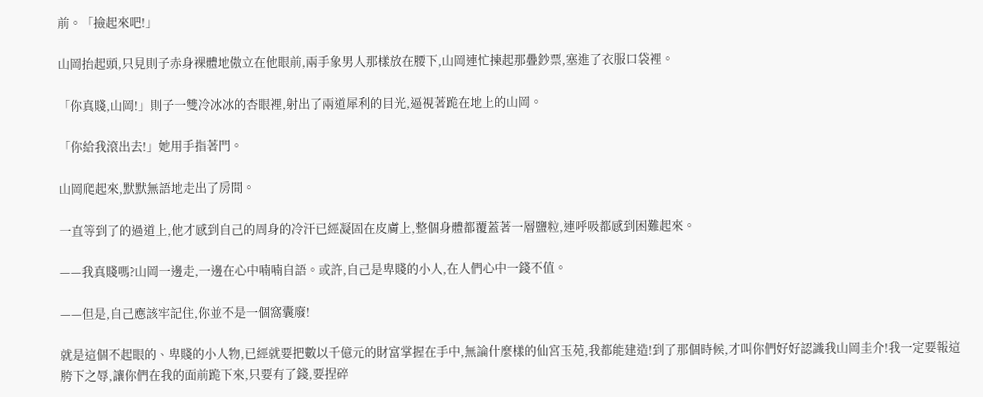前。「撿起來吧!」

山岡抬起頭,只見則子赤身裸體地傲立在他眼前,兩手象男人那樣放在腰下,山岡連忙揀起那疊鈔票,塞進了衣服口袋裡。

「你真賤,山岡!」則子一雙冷冰冰的杏眼裡,射出了兩道犀利的目光,逼視著跪在地上的山岡。

「你給我滾出去!」她用手指著門。

山岡爬起來,默默無語地走出了房間。

一直等到了的過道上,他才感到自己的周身的冷汗已經凝固在皮膚上,整個身體都覆蓋著一層鹽粒,連呼吸都感到困難起來。

——我真賤嗎?山岡一邊走,一邊在心中喃喃自語。或許,自己是卑賤的小人,在人們心中一錢不值。

——但是,自己應該牢記住,你並不是一個窩囊廢!

就是這個不起眼的、卑賤的小人物,已經就要把數以千億元的財富掌握在手中,無論什麼樣的仙宮玉苑,我都能建造!到了那個時候,才叫你們好好認識我山岡圭介!我一定要報這胯下之辱,讓你們在我的面前跪下來,只要有了錢,要捏碎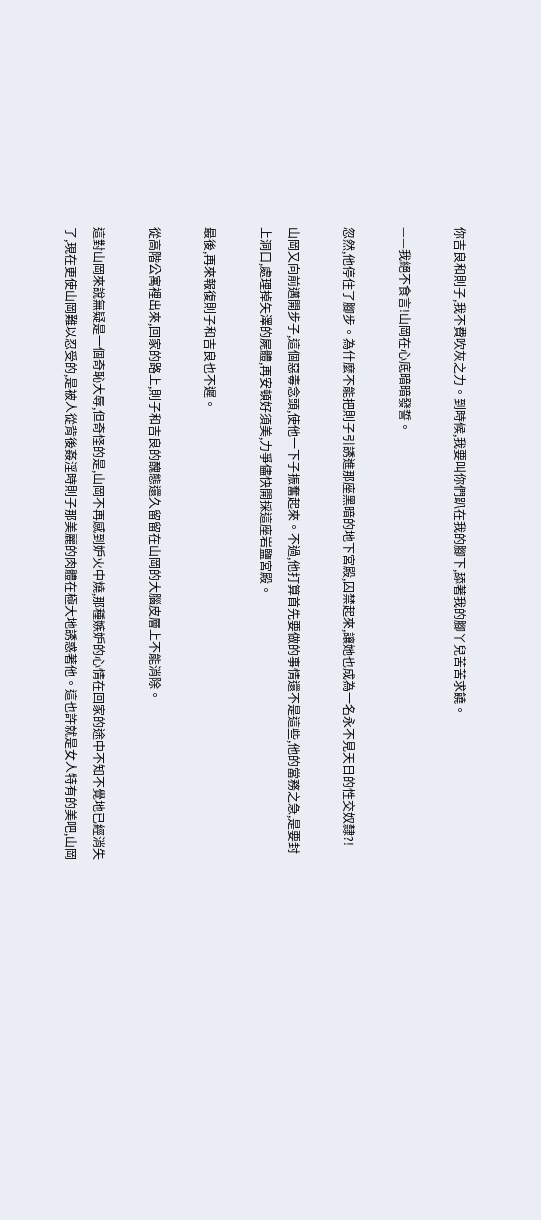你吉良和則子,我不費吹灰之力。到時候,我要叫你們趴在我的腳下,舔著我的腳丫兒苦苦求饒。

——我絕不食言!山岡在心底暗暗發誓。

忽然,他停住了腳步。為什麼不能把則子引誘進那座黑暗的地下宮殿,囚禁起來,讓她也成為一名永不見天日的性交奴隸?!

山岡又向前邁開步子,這個惡毒念頭,使他一下子振奮起來。不過,他打算首先要做的事情還不是這些,他的當務之急,是要封上洞口,處理掉矢澤的屍體,再安頓好須美,力爭儘快開採這座岩鹽宮殿。

最後,再來報復則子和吉良也不遲。

從高階公寓裡出來,回家的路上,則子和吉良的醜態還久留留在山岡的大腦皮層上不能消除。

這對山岡來說無疑是一個奇恥大辱,但奇怪的是,山岡不再感到妒火中燒,那種嫉妒的心情在回家的途中不知不覺地已經消失了,現在更使山岡難以忍受的,是被人從背後姦淫時則子那美麗的肉體在極大地誘惑著他。這也許就是女人特有的美吧,山岡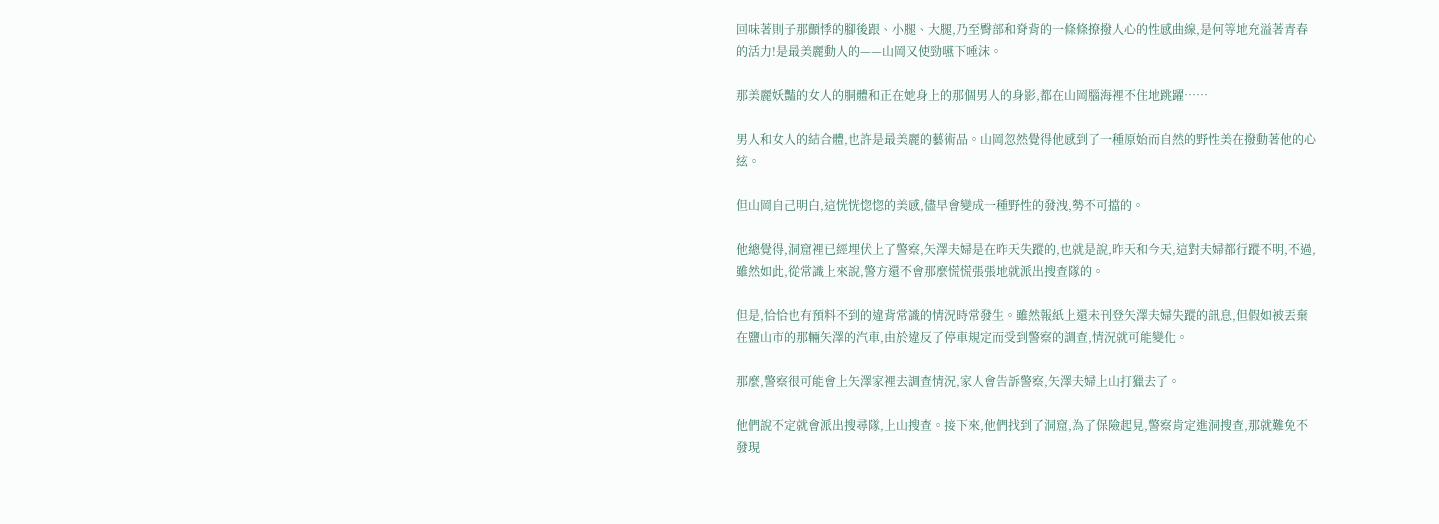回味著則子那顫悸的腳後跟、小腿、大腿,乃至臀部和脊背的一條條撩撥人心的性感曲線,是何等地充溢著青春的活力!是最美麗動人的——山岡又使勁嚥下唾沫。

那美麗妖豔的女人的胴體和正在她身上的那個男人的身影,都在山岡腦海裡不住地跳躍……

男人和女人的結合體,也許是最美麗的藝術品。山岡忽然覺得他感到了一種原始而自然的野性美在撥動著他的心絃。

但山岡自己明白,這恍恍惚惚的美感,儘早會變成一種野性的發洩,勢不可擋的。

他總覺得,洞窟裡已經埋伏上了警察,矢澤夫婦是在昨天失蹤的,也就是說,昨天和今天,這對夫婦都行蹤不明,不過,雖然如此,從常識上來說,警方還不會那麼慌慌張張地就派出搜查隊的。

但是,恰恰也有預料不到的違背常識的情況時常發生。雖然報紙上還未刊登矢澤夫婦失蹤的訊息,但假如被丟棄在鹽山市的那輛矢澤的汽車,由於違反了停車規定而受到警察的調查,情況就可能變化。

那麼,警察很可能會上矢澤家裡去調查情況,家人會告訴警察,矢澤夫婦上山打獵去了。

他們說不定就會派出搜尋隊,上山搜查。接下來,他們找到了洞窟,為了保險起見,警察肯定進洞搜查,那就難免不發現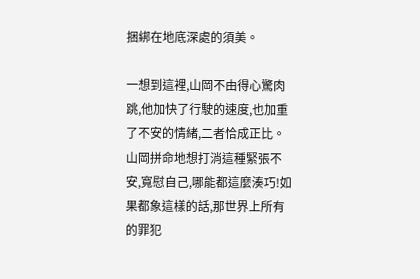捆綁在地底深處的須美。

一想到這裡,山岡不由得心驚肉跳,他加快了行駛的速度,也加重了不安的情緒,二者恰成正比。山岡拼命地想打消這種緊張不安,寬慰自己,哪能都這麼湊巧!如果都象這樣的話,那世界上所有的罪犯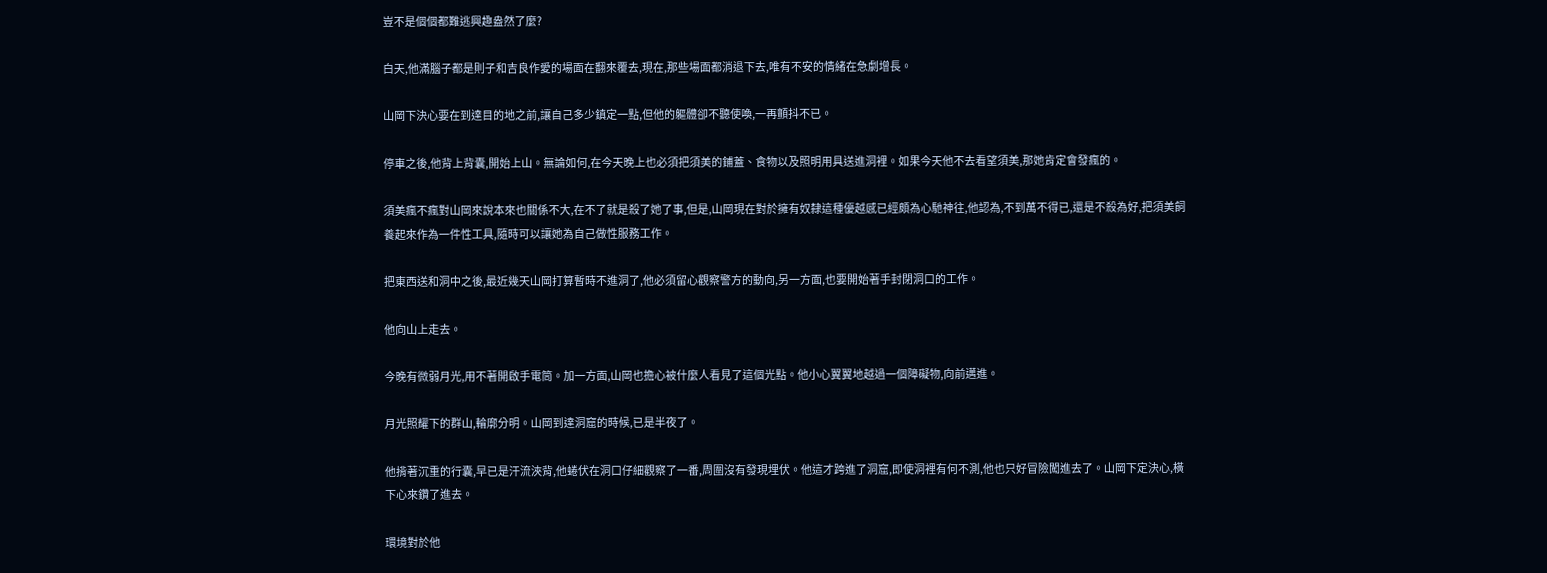豈不是個個都難逃興趣盎然了麼?

白天,他滿腦子都是則子和吉良作愛的場面在翻來覆去,現在,那些場面都消退下去,唯有不安的情緒在急劇增長。

山岡下決心要在到達目的地之前,讓自己多少鎮定一點,但他的軀體卻不聽使喚,一再顫抖不已。

停車之後,他背上背囊,開始上山。無論如何,在今天晚上也必須把須美的鋪蓋、食物以及照明用具送進洞裡。如果今天他不去看望須美,那她肯定會發瘋的。

須美瘋不瘋對山岡來說本來也關係不大,在不了就是殺了她了事,但是,山岡現在對於擁有奴隸這種優越感已經頗為心馳神往,他認為,不到萬不得已,還是不殺為好,把須美飼養起來作為一件性工具,隨時可以讓她為自己做性服務工作。

把東西送和洞中之後,最近幾天山岡打算暫時不進洞了,他必須留心觀察警方的動向,另一方面,也要開始著手封閉洞口的工作。

他向山上走去。

今晚有微弱月光,用不著開啟手電筒。加一方面,山岡也擔心被什麼人看見了這個光點。他小心翼翼地越過一個障礙物,向前邁進。

月光照耀下的群山,輪廓分明。山岡到達洞窟的時候,已是半夜了。

他揹著沉重的行囊,早已是汗流浹背,他蜷伏在洞口仔細觀察了一番,周圍沒有發現埋伏。他這才跨進了洞窟,即使洞裡有何不測,他也只好冒險闖進去了。山岡下定決心,橫下心來鑽了進去。

環境對於他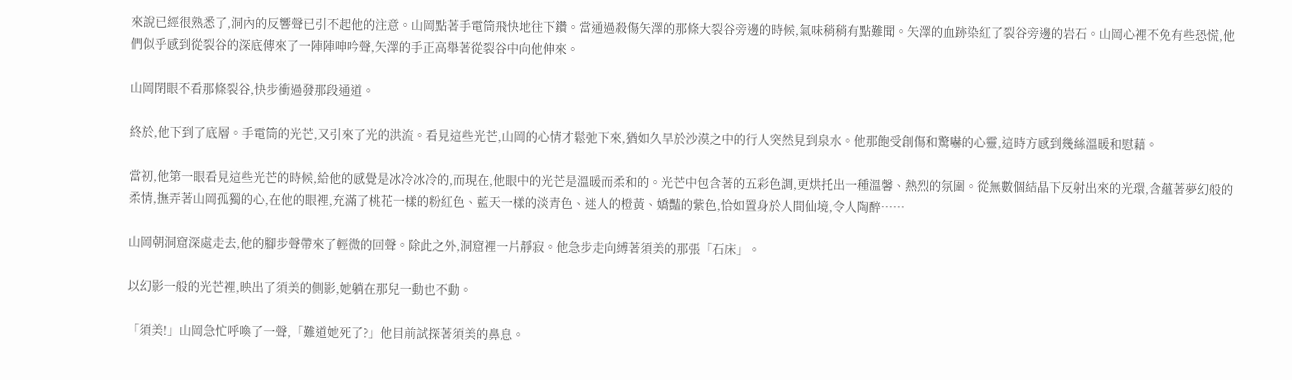來說已經很熟悉了,洞內的反響聲已引不起他的注意。山岡點著手電筒飛快地往下鑽。當通過殺傷矢澤的那條大裂谷旁邊的時候,氣味稍稍有點難聞。矢澤的血跡染紅了裂谷旁邊的岩石。山岡心裡不免有些恐慌,他們似乎感到從裂谷的深底傳來了一陣陣呻吟聲,矢澤的手正高舉著從裂谷中向他伸來。

山岡閉眼不看那條裂谷,快步衝過發那段通道。

終於,他下到了底層。手電筒的光芒,又引來了光的洪流。看見這些光芒,山岡的心情才鬆弛下來,猶如久旱於沙漠之中的行人突然見到泉水。他那飽受創傷和驚嚇的心靈,這時方感到幾絲溫暖和慰藉。

當初,他第一眼看見這些光芒的時候,給他的感覺是冰冷冰冷的,而現在,他眼中的光芒是溫暖而柔和的。光芒中包含著的五彩色調,更烘托出一種溫馨、熱烈的氛圍。從無數個結晶下反射出來的光環,含蘊著夢幻般的柔情,撫弄著山岡孤獨的心,在他的眼裡,充滿了桃花一樣的粉紅色、藍天一樣的淡青色、迷人的橙黃、嬌豔的紫色,恰如置身於人間仙境,令人陶醉……

山岡朝洞窟深處走去,他的腳步聲帶來了輕微的回聲。除此之外,洞窟裡一片靜寂。他急步走向縛著須美的那張「石床」。

以幻影一般的光芒裡,映出了須美的側影,她躺在那兒一動也不動。

「須美!」山岡急忙呼喚了一聲,「難道她死了?」他目前試探著須美的鼻息。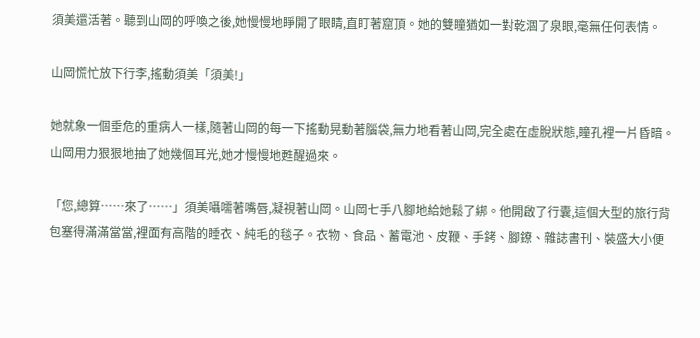須美還活著。聽到山岡的呼喚之後,她慢慢地睜開了眼睛,直盯著窟頂。她的雙瞳猶如一對乾涸了泉眼,毫無任何表情。

山岡慌忙放下行李,搖動須美「須美!」

她就象一個垂危的重病人一樣,隨著山岡的每一下搖動晃動著腦袋,無力地看著山岡,完全處在虛脫狀態,瞳孔裡一片昏暗。山岡用力狠狠地抽了她幾個耳光,她才慢慢地甦醒過來。

「您,總算……來了……」須美囁嚅著嘴唇,凝視著山岡。山岡七手八腳地給她鬆了綁。他開啟了行囊,這個大型的旅行背包塞得滿滿當當,裡面有高階的睡衣、純毛的毯子。衣物、食品、蓄電池、皮鞭、手銬、腳鐐、雜誌書刊、裝盛大小便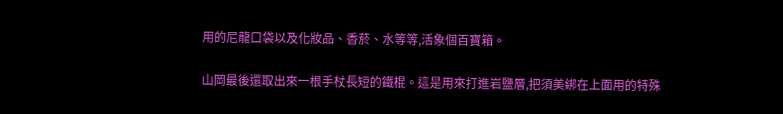用的尼龍口袋以及化妝品、香菸、水等等,活象個百寶箱。

山岡最後還取出來一根手杖長短的鐵棍。這是用來打進岩鹽層,把須美綁在上面用的特殊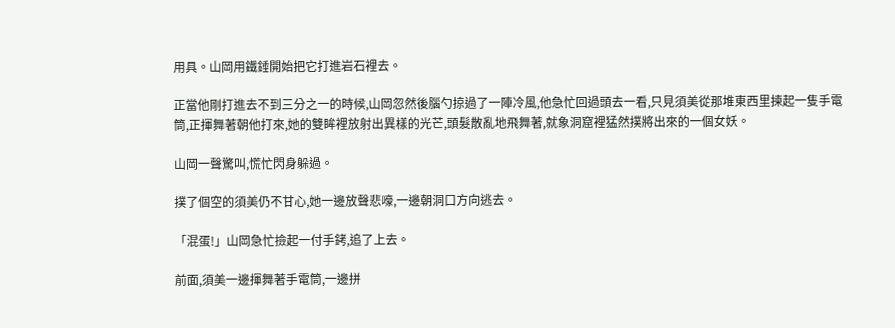用具。山岡用鐵錘開始把它打進岩石裡去。

正當他剛打進去不到三分之一的時候,山岡忽然後腦勺掠過了一陣冷風,他急忙回過頭去一看,只見須美從那堆東西里揀起一隻手電筒,正揮舞著朝他打來,她的雙眸裡放射出異樣的光芒,頭髮散亂地飛舞著,就象洞窟裡猛然撲將出來的一個女妖。

山岡一聲驚叫,慌忙閃身躲過。

撲了個空的須美仍不甘心,她一邊放聲悲嚎,一邊朝洞口方向逃去。

「混蛋!」山岡急忙撿起一付手銬,追了上去。

前面,須美一邊揮舞著手電筒,一邊拼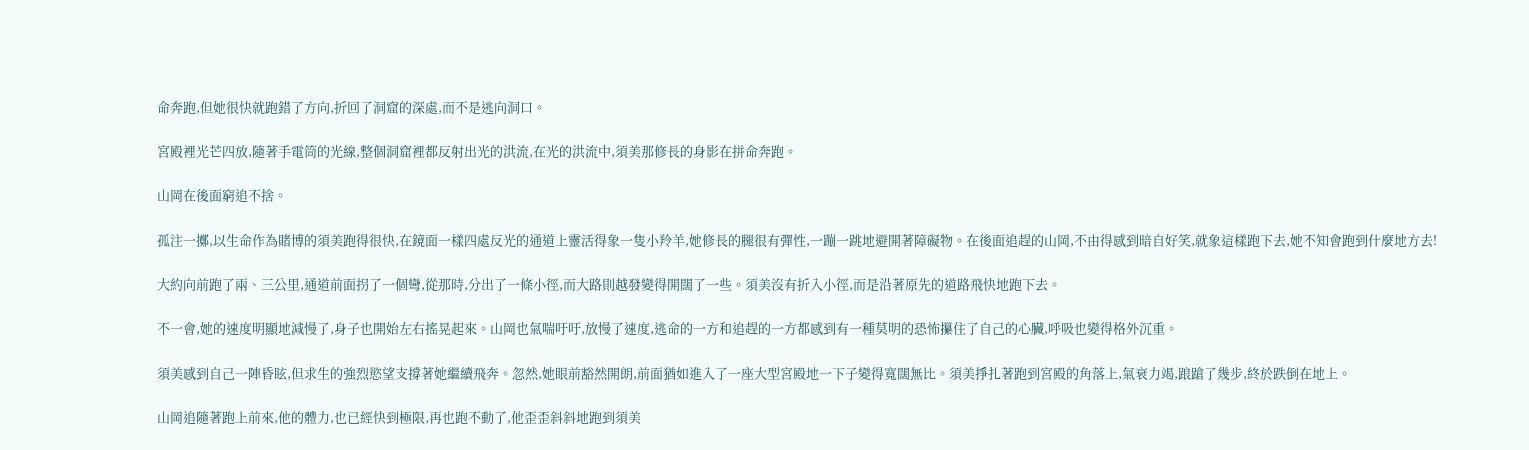命奔跑,但她很快就跑錯了方向,折回了洞窟的深處,而不是逃向洞口。

宮殿裡光芒四放,隨著手電筒的光線,整個洞窟裡都反射出光的洪流,在光的洪流中,須美那修長的身影在拼命奔跑。

山岡在後面窮追不捨。

孤注一擲,以生命作為賭博的須美跑得很快,在鏡面一樣四處反光的通道上靈活得象一隻小羚羊,她修長的腿很有彈性,一蹦一跳地避開著障礙物。在後面追趕的山岡,不由得感到暗自好笑,就象這樣跑下去,她不知會跑到什麼地方去!

大約向前跑了兩、三公里,通道前面拐了一個彎,從那時,分出了一條小徑,而大路則越發變得開闊了一些。須美沒有折入小徑,而是沿著原先的道路飛快地跑下去。

不一會,她的速度明顯地減慢了,身子也開始左右搖晃起來。山岡也氣喘吁吁,放慢了速度,逃命的一方和追趕的一方都感到有一種莫明的恐怖攥住了自己的心臟,呼吸也變得格外沉重。

須美感到自己一陣昏眩,但求生的強烈慾望支撐著她繼續飛奔。忽然,她眼前豁然開朗,前面猶如進入了一座大型宮殿地一下子變得寬闊無比。須美掙扎著跑到宮殿的角落上,氣衰力竭,踉蹌了幾步,終於跌倒在地上。

山岡追隨著跑上前來,他的體力,也已經快到極限,再也跑不動了,他歪歪斜斜地跑到須美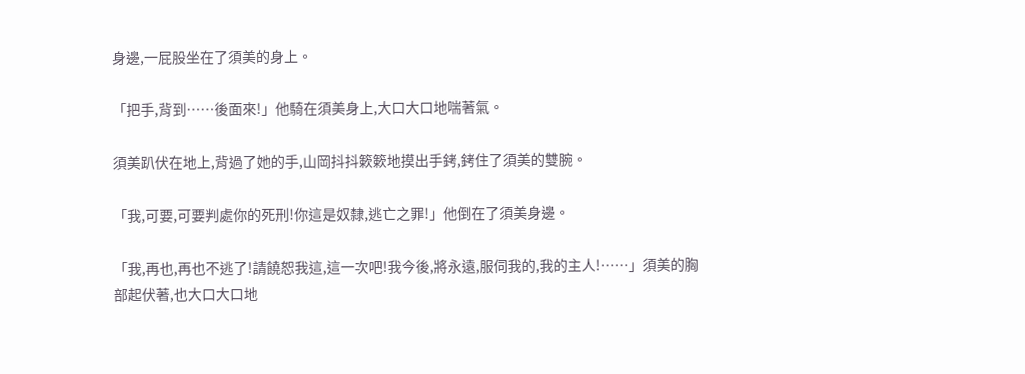身邊,一屁股坐在了須美的身上。

「把手,背到……後面來!」他騎在須美身上,大口大口地喘著氣。

須美趴伏在地上,背過了她的手,山岡抖抖簌簌地摸出手銬,銬住了須美的雙腕。

「我,可要,可要判處你的死刑!你這是奴隸,逃亡之罪!」他倒在了須美身邊。

「我,再也,再也不逃了!請饒恕我這,這一次吧!我今後,將永遠,服伺我的,我的主人!……」須美的胸部起伏著,也大口大口地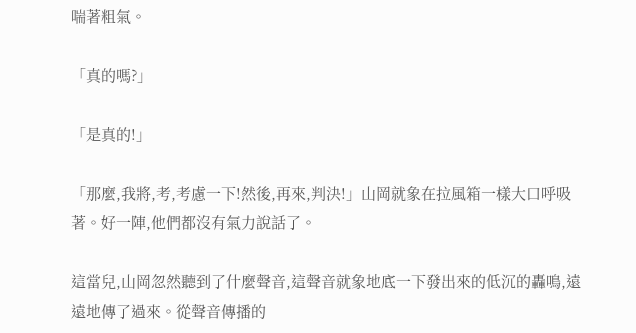喘著粗氣。

「真的嗎?」

「是真的!」

「那麼,我將,考,考慮一下!然後,再來,判決!」山岡就象在拉風箱一樣大口呼吸著。好一陣,他們都沒有氣力說話了。

這當兒,山岡忽然聽到了什麼聲音,這聲音就象地底一下發出來的低沉的轟鳴,遠遠地傳了過來。從聲音傳播的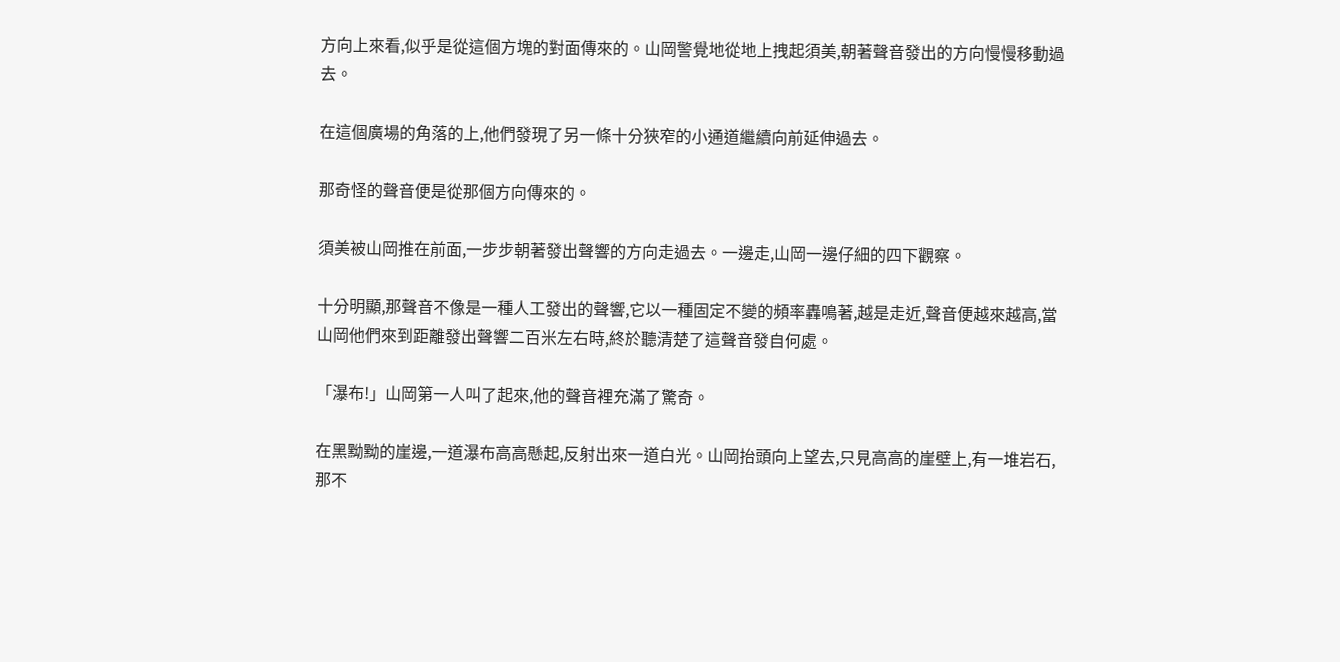方向上來看,似乎是從這個方塊的對面傳來的。山岡警覺地從地上拽起須美,朝著聲音發出的方向慢慢移動過去。

在這個廣場的角落的上,他們發現了另一條十分狹窄的小通道繼續向前延伸過去。

那奇怪的聲音便是從那個方向傳來的。

須美被山岡推在前面,一步步朝著發出聲響的方向走過去。一邊走,山岡一邊仔細的四下觀察。

十分明顯,那聲音不像是一種人工發出的聲響,它以一種固定不變的頻率轟鳴著,越是走近,聲音便越來越高,當山岡他們來到距離發出聲響二百米左右時,終於聽清楚了這聲音發自何處。

「瀑布!」山岡第一人叫了起來,他的聲音裡充滿了驚奇。

在黑黝黝的崖邊,一道瀑布高高懸起,反射出來一道白光。山岡抬頭向上望去,只見高高的崖壁上,有一堆岩石,那不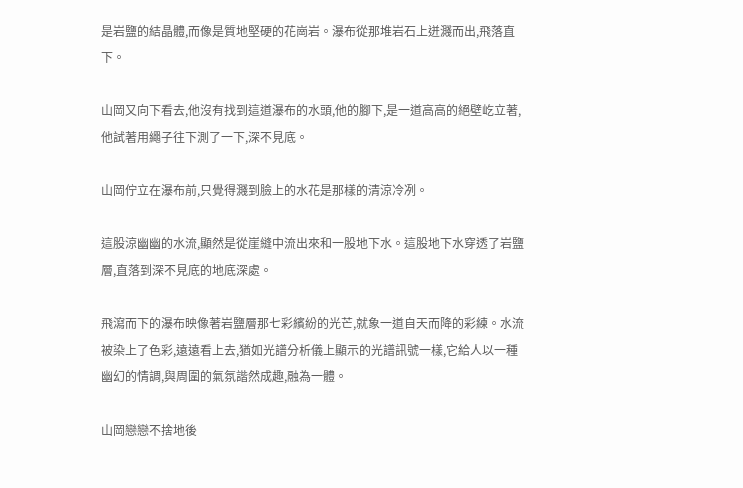是岩鹽的結晶體,而像是質地堅硬的花崗岩。瀑布從那堆岩石上迸濺而出,飛落直下。

山岡又向下看去,他沒有找到這道瀑布的水頭,他的腳下,是一道高高的絕壁屹立著,他試著用繩子往下測了一下,深不見底。

山岡佇立在瀑布前,只覺得濺到臉上的水花是那樣的清涼冷冽。

這股涼幽幽的水流,顯然是從崖縫中流出來和一股地下水。這股地下水穿透了岩鹽層,直落到深不見底的地底深處。

飛瀉而下的瀑布映像著岩鹽層那七彩繽紛的光芒,就象一道自天而降的彩練。水流被染上了色彩,遠遠看上去,猶如光譜分析儀上顯示的光譜訊號一樣,它給人以一種幽幻的情調,與周圍的氣氛諧然成趣,融為一體。

山岡戀戀不捨地後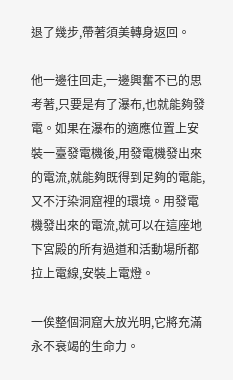退了幾步,帶著須美轉身返回。

他一邊往回走,一邊興奮不已的思考著,只要是有了瀑布,也就能夠發電。如果在瀑布的適應位置上安裝一臺發電機後,用發電機發出來的電流,就能夠既得到足夠的電能,又不汙染洞窟裡的環境。用發電機發出來的電流,就可以在這座地下宮殿的所有過道和活動場所都拉上電線,安裝上電燈。

一俟整個洞窟大放光明,它將充滿永不衰竭的生命力。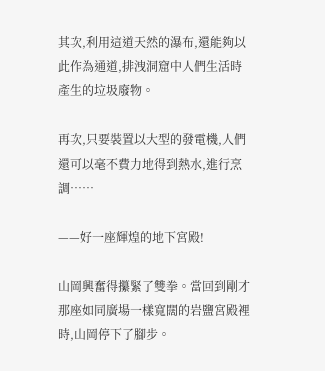其次,利用這道天然的瀑布,還能夠以此作為通道,排洩洞窟中人們生活時產生的垃圾廢物。

再次,只要裝置以大型的發電機,人們還可以毫不費力地得到熱水,進行烹調……

——好一座輝煌的地下宮殿!

山岡興奮得攥緊了雙拳。當回到剛才那座如同廣場一樣寬闊的岩鹽宮殿裡時,山岡停下了腳步。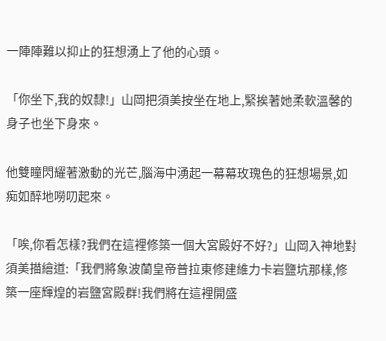一陣陣難以抑止的狂想湧上了他的心頭。

「你坐下,我的奴隸!」山岡把須美按坐在地上,緊挨著她柔軟溫馨的身子也坐下身來。

他雙瞳閃耀著激動的光芒,腦海中湧起一幕幕玫瑰色的狂想場景,如痴如醉地嘮叨起來。

「唉,你看怎樣?我們在這裡修築一個大宮殿好不好?」山岡入神地對須美描繪道:「我們將象波蘭皇帝普拉東修建維力卡岩鹽坑那樣,修築一座輝煌的岩鹽宮殿群!我們將在這裡開盛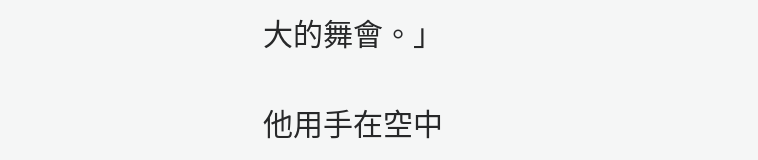大的舞會。」

他用手在空中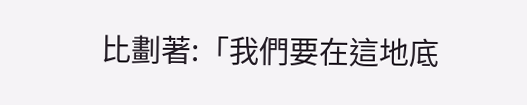比劃著:「我們要在這地底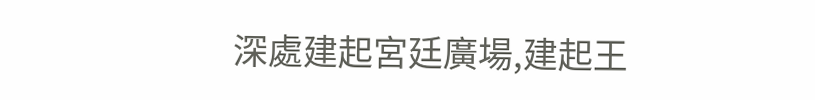深處建起宮廷廣場,建起王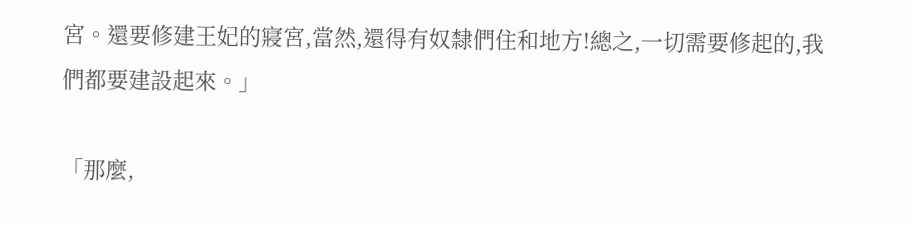宮。還要修建王妃的寢宮,當然,還得有奴隸們住和地方!總之,一切需要修起的,我們都要建設起來。」

「那麼,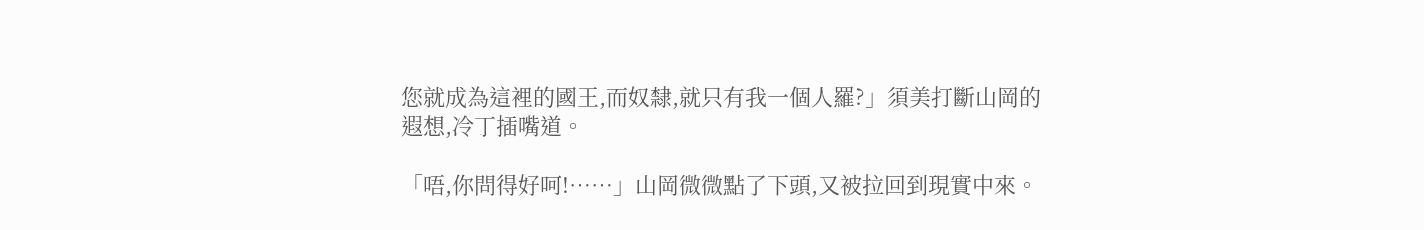您就成為這裡的國王,而奴隸,就只有我一個人羅?」須美打斷山岡的遐想,冷丁插嘴道。

「唔,你問得好呵!……」山岡微微點了下頭,又被拉回到現實中來。